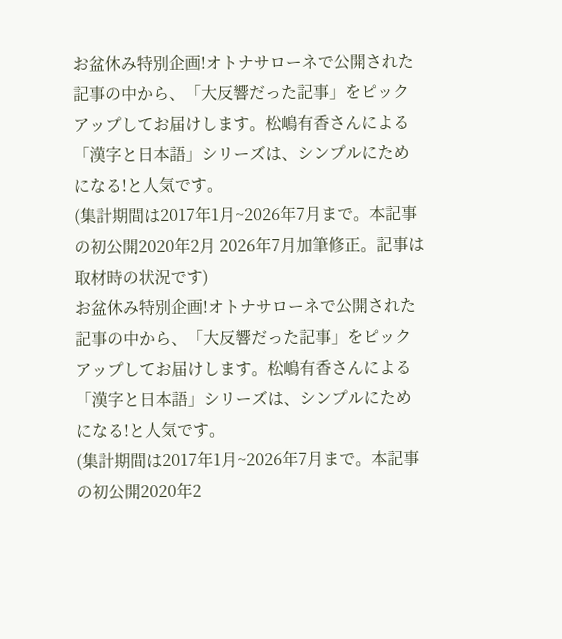お盆休み特別企画!オトナサローネで公開された記事の中から、「大反響だった記事」をピックアップしてお届けします。松嶋有香さんによる「漢字と日本語」シリーズは、シンプルにためになる!と人気です。
(集計期間は2017年1月~2026年7月まで。本記事の初公開2020年2月 2026年7月加筆修正。記事は取材時の状況です)
お盆休み特別企画!オトナサローネで公開された記事の中から、「大反響だった記事」をピックアップしてお届けします。松嶋有香さんによる「漢字と日本語」シリーズは、シンプルにためになる!と人気です。
(集計期間は2017年1月~2026年7月まで。本記事の初公開2020年2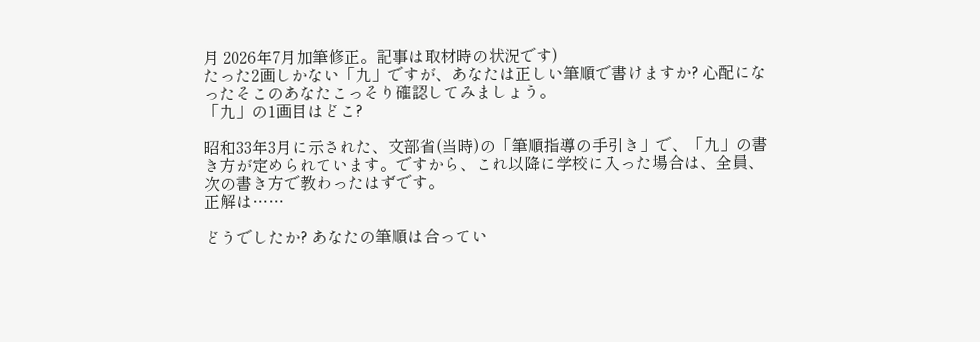月 2026年7月加筆修正。記事は取材時の状況です)
たった2画しかない「九」ですが、あなたは正しい筆順で書けますか? 心配になったそこのあなたこっそり確認してみましょう。
「九」の1画目はどこ?

昭和33年3月に示された、文部省(当時)の「筆順指導の手引き」で、「九」の書き方が定められています。ですから、これ以降に学校に入った場合は、全員、次の書き方で教わったはずです。
正解は……

どうでしたか? あなたの筆順は合ってい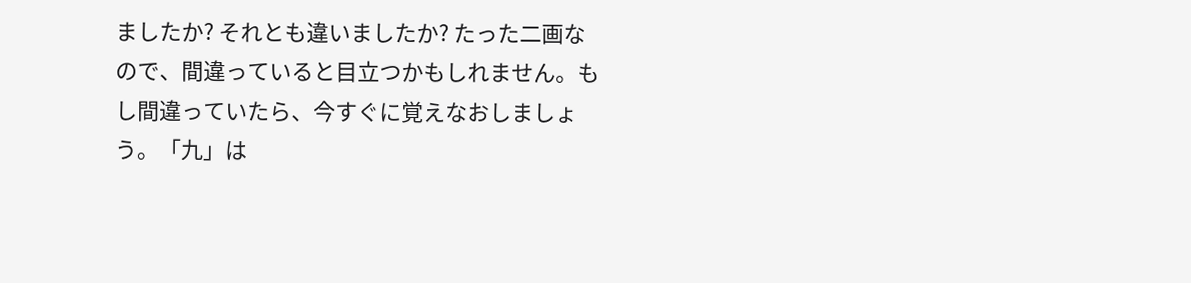ましたか? それとも違いましたか? たった二画なので、間違っていると目立つかもしれません。もし間違っていたら、今すぐに覚えなおしましょう。「九」は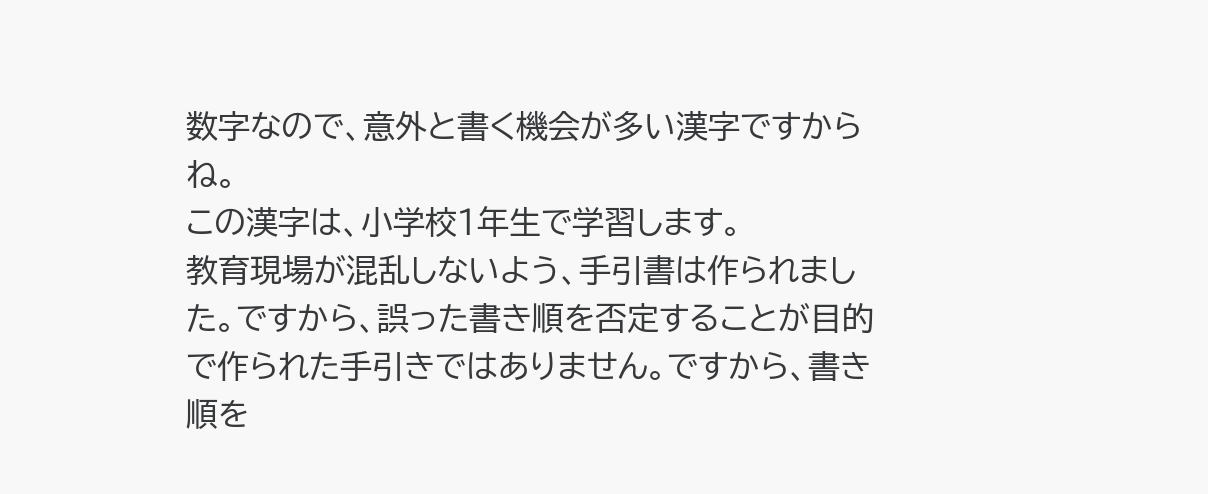数字なので、意外と書く機会が多い漢字ですからね。
この漢字は、小学校1年生で学習します。
教育現場が混乱しないよう、手引書は作られました。ですから、誤った書き順を否定することが目的で作られた手引きではありません。ですから、書き順を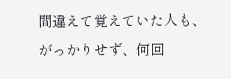間違えて覚えていた人も、がっかりせず、何回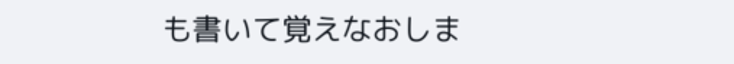も書いて覚えなおしま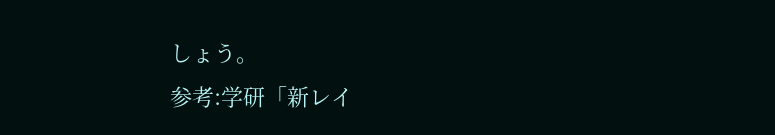しょう。
参考:学研「新レイ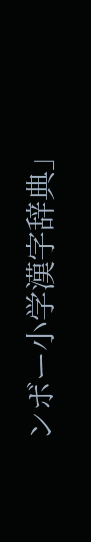ンボー小学漢字辞典」